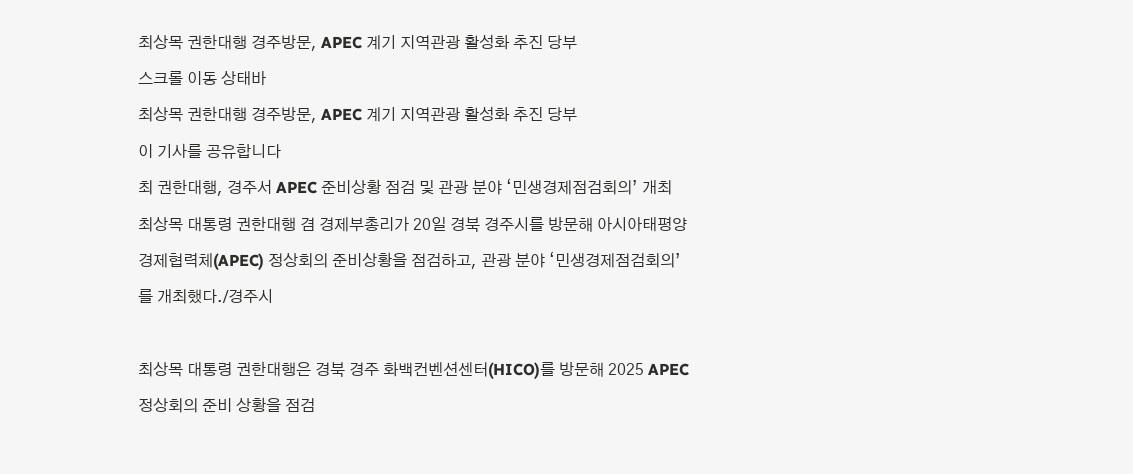최상목 권한대행 경주방문, APEC 계기 지역관광 활성화 추진 당부
스크롤 이동 상태바
최상목 권한대행 경주방문, APEC 계기 지역관광 활성화 추진 당부
이 기사를 공유합니다
최 권한대행, 경주서 APEC 준비상황 점검 및 관광 분야 ‘민생경제점검회의’ 개최
최상목 대통령 권한대행 겸 경제부총리가 20일 경북 경주시를 방문해 아시아태평양경제협력체(APEC) 정상회의 준비상황을 점검하고, 관광 분야 ‘민생경제점검회의’를 개최했다./경주시

최상목 대통령 권한대행은 경북 경주 화백컨벤션센터(HICO)를 방문해 2025 APEC 정상회의 준비 상황을 점검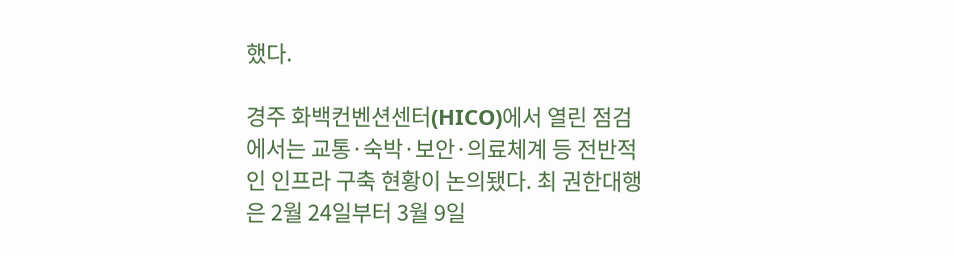했다.

경주 화백컨벤션센터(HICO)에서 열린 점검에서는 교통·숙박·보안·의료체계 등 전반적인 인프라 구축 현황이 논의됐다. 최 권한대행은 2월 24일부터 3월 9일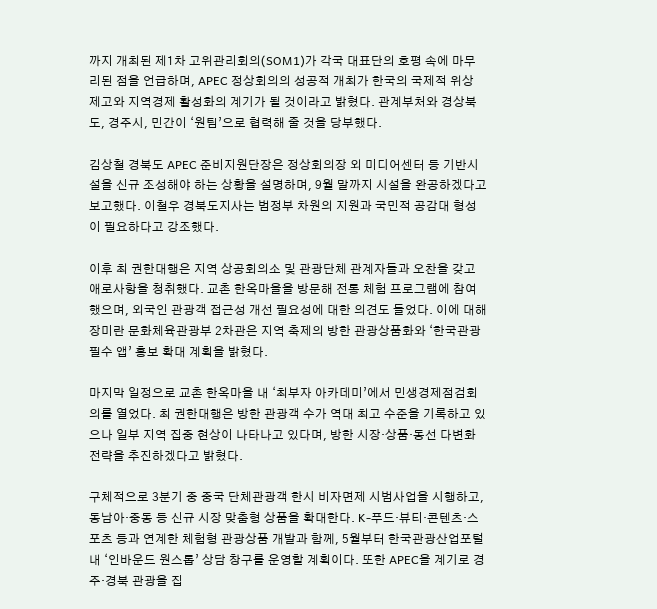까지 개최된 제1차 고위관리회의(SOM1)가 각국 대표단의 호평 속에 마무리된 점을 언급하며, APEC 정상회의의 성공적 개최가 한국의 국제적 위상 제고와 지역경제 활성화의 계기가 될 것이라고 밝혔다. 관계부처와 경상북도, 경주시, 민간이 ‘원팀’으로 협력해 줄 것을 당부했다.

김상철 경북도 APEC 준비지원단장은 정상회의장 외 미디어센터 등 기반시설을 신규 조성해야 하는 상황을 설명하며, 9월 말까지 시설을 완공하겠다고 보고했다. 이철우 경북도지사는 범정부 차원의 지원과 국민적 공감대 형성이 필요하다고 강조했다.

이후 최 권한대행은 지역 상공회의소 및 관광단체 관계자들과 오찬을 갖고 애로사항을 청취했다. 교촌 한옥마을을 방문해 전통 체험 프로그램에 참여했으며, 외국인 관광객 접근성 개선 필요성에 대한 의견도 들었다. 이에 대해 장미란 문화체육관광부 2차관은 지역 축제의 방한 관광상품화와 ‘한국관광 필수 앱’ 홍보 확대 계획을 밝혔다.

마지막 일정으로 교촌 한옥마을 내 ‘최부자 아카데미’에서 민생경제점검회의를 열었다. 최 권한대행은 방한 관광객 수가 역대 최고 수준을 기록하고 있으나 일부 지역 집중 현상이 나타나고 있다며, 방한 시장·상품·동선 다변화 전략을 추진하겠다고 밝혔다.

구체적으로 3분기 중 중국 단체관광객 한시 비자면제 시범사업을 시행하고, 동남아·중동 등 신규 시장 맞춤형 상품을 확대한다. K-푸드·뷰티·콘텐츠·스포츠 등과 연계한 체험형 관광상품 개발과 함께, 5월부터 한국관광산업포털 내 ‘인바운드 원스톱’ 상담 창구를 운영할 계획이다. 또한 APEC을 계기로 경주·경북 관광을 집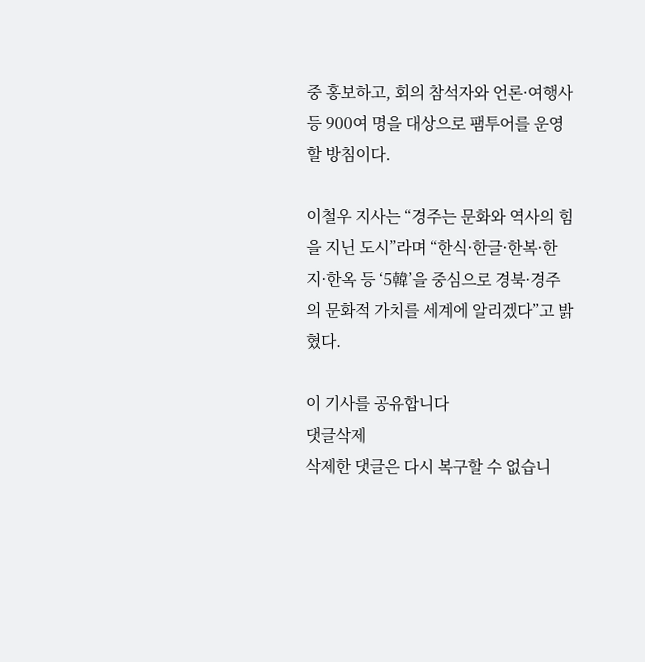중 홍보하고, 회의 참석자와 언론·여행사 등 900여 명을 대상으로 팸투어를 운영할 방침이다.

이철우 지사는 “경주는 문화와 역사의 힘을 지닌 도시”라며 “한식·한글·한복·한지·한옥 등 ‘5韓’을 중심으로 경북·경주의 문화적 가치를 세계에 알리겠다”고 밝혔다.

이 기사를 공유합니다
댓글삭제
삭제한 댓글은 다시 복구할 수 없습니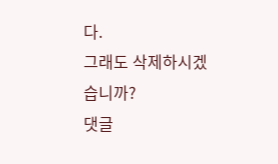다.
그래도 삭제하시겠습니까?
댓글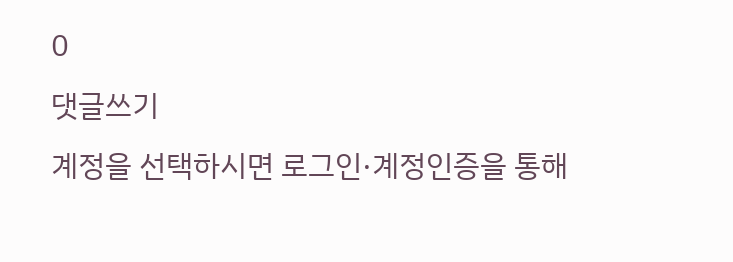0
댓글쓰기
계정을 선택하시면 로그인·계정인증을 통해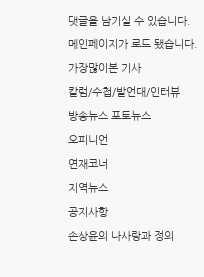댓글을 남기실 수 있습니다.
메인페이지가 로드 됐습니다.
가장많이본 기사
칼럼/수첩/발언대/인터뷰
방송뉴스 포토뉴스
오피니언
연재코너
지역뉴스
공지사항
손상윤의 나사랑과 정의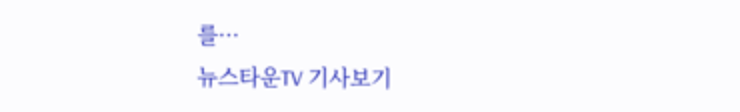를···
뉴스타운TV 기사보기